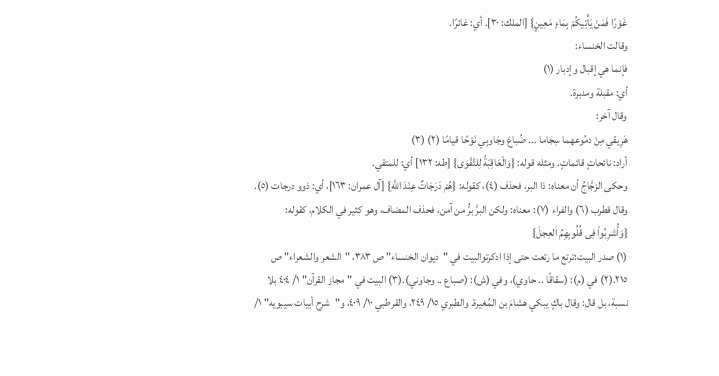غَوْرًا فَمَنْ يَأْتِيكُمْ بِمَاءٍ مَعِينٍ} [الملك: ٣٠]. أي: غائرًا.
وقالت الخنساء:
فإنما هي إقبال وإدبار (١)
أي: مقبلة ومدبرة.
وقال آخر:
هَرِيقي مِنْ دمُوعهما سِجاما ... ضُباعَ وجَاوبِي نَوْحًا قيامًا (٢) (٣)
أراد: نائحاتٍ قائماتٍ. ومثله قوله: {وَالْعَاقِبَةُ لِلتَّقْوَى} [طه: ١٣٢] أي: للمتقي.
وحكى الزجَّاجُ أن معناه: ذا البر، فحذف (٤)، كقوله: {هُمْ دَرَجَاتٌ عِنْدَ اللَّهِ} [آل عمران: ١٦٣]، أي: ذوو درجات (٥).
وقال قطرب (٦) والفراء (٧): معناه: ولكن البرَّ برُّ من آمن، فحذف المضاف، وهو كثير في الكلام، كقوله: {وَأُشرِبُواْ فِى قُلُوبِهِمُ اَلعِجلَ}
(١) صدر البيت:ترتع ما رتعت حتى إذا ادكرتوالبيت في "ديوان الخنساء" ص ٣٨٣، "الشعر والشعراء" ص ٢١٥.(٢) في (م): (سقاقًا .. حاوي)، وفي (ش): (صباع .. وجاوني).(٣) البيت في "مجاز القرآن" ١/ ٤٠٤ بلا نسبة، بل قال: وقال باكٍ يبكي هشامَ بن المُغيرة. والطبري ١٥/ ٢٤٩، والقرطبي ١٠/ ٤٠٩، و"شرح أبيات سيبويه" ١/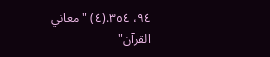٩٤، ٣٥٤.(٤) "معاني القرآن"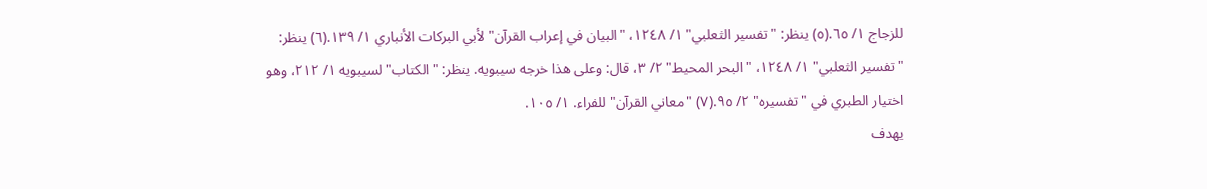للزجاج ١/ ٦٥.(٥) ينظر: "تفسير الثعلبي" ١/ ١٢٤٨، "البيان في إعراب القرآن" لأبي البركات الأنباري ١/ ١٣٩.(٦) ينظر: "تفسير الثعلبي" ١/ ١٢٤٨، "البحر المحيط" ٢/ ٣، قال: وعلى هذا خرجه سيبويه. ينظر: "الكتاب" لسيبويه ١/ ٢١٢، وهو اختيار الطبري في "تفسيره" ٢/ ٩٥.(٧) "معاني القرآن" للفراء. ١/ ١٠٥.
يهدف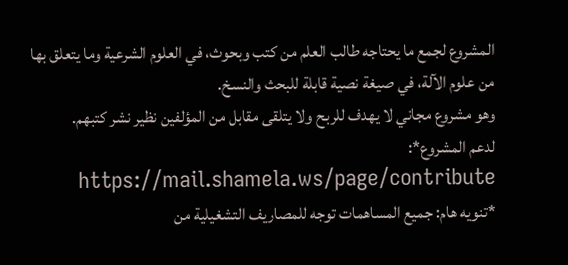المشروع لجمع ما يحتاجه طالب العلم من كتب وبحوث، في العلوم الشرعية وما يتعلق بها من علوم الآلة، في صيغة نصية قابلة للبحث والنسخ.
وهو مشروع مجاني لا يهدف للربح ولا يتلقى مقابل من المؤلفين نظير نشر كتبهم.
لدعم المشروع*: https://mail.shamela.ws/page/contribute
*تنويه هام: جميع المساهمات توجه للمصاريف التشغيلية من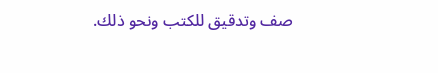صف وتدقيق للكتب ونحو ذلك.